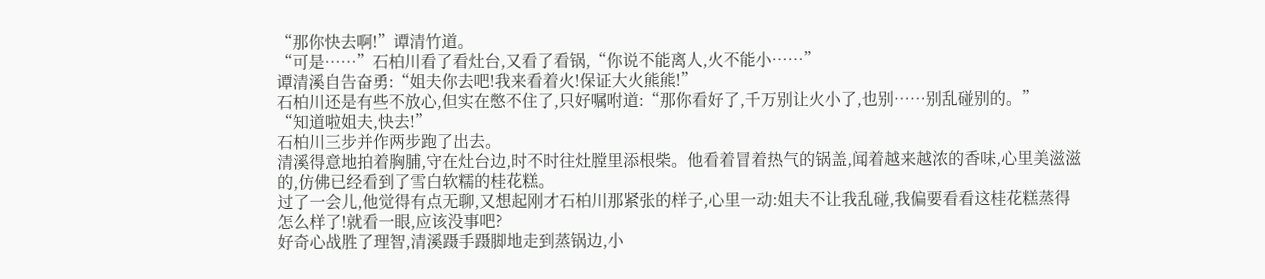“那你快去啊!”谭清竹道。
“可是……”石柏川看了看灶台,又看了看锅,“你说不能离人,火不能小……”
谭清溪自告奋勇:“姐夫你去吧!我来看着火!保证大火熊熊!”
石柏川还是有些不放心,但实在憋不住了,只好嘱咐道:“那你看好了,千万别让火小了,也别……别乱碰别的。”
“知道啦姐夫,快去!”
石柏川三步并作两步跑了出去。
清溪得意地拍着胸脯,守在灶台边,时不时往灶膛里添根柴。他看着冒着热气的锅盖,闻着越来越浓的香味,心里美滋滋的,仿佛已经看到了雪白软糯的桂花糕。
过了一会儿,他觉得有点无聊,又想起刚才石柏川那紧张的样子,心里一动:姐夫不让我乱碰,我偏要看看这桂花糕蒸得怎么样了!就看一眼,应该没事吧?
好奇心战胜了理智,清溪蹑手蹑脚地走到蒸锅边,小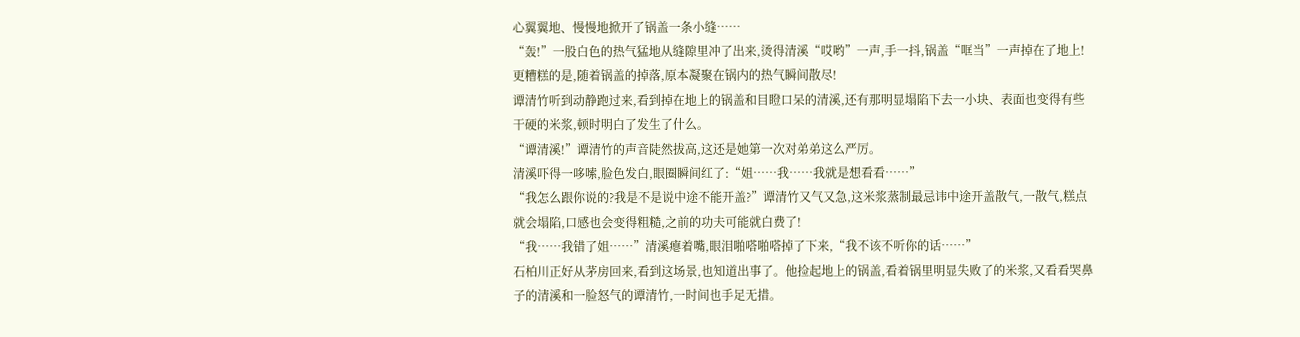心翼翼地、慢慢地掀开了锅盖一条小缝……
“轰!”一股白色的热气猛地从缝隙里冲了出来,烫得清溪“哎哟”一声,手一抖,锅盖“哐当”一声掉在了地上!
更糟糕的是,随着锅盖的掉落,原本凝聚在锅内的热气瞬间散尽!
谭清竹听到动静跑过来,看到掉在地上的锅盖和目瞪口呆的清溪,还有那明显塌陷下去一小块、表面也变得有些干硬的米浆,顿时明白了发生了什么。
“谭清溪!”谭清竹的声音陡然拔高,这还是她第一次对弟弟这么严厉。
清溪吓得一哆嗦,脸色发白,眼圈瞬间红了:“姐……我……我就是想看看……”
“我怎么跟你说的?我是不是说中途不能开盖?”谭清竹又气又急,这米浆蒸制最忌讳中途开盖散气,一散气,糕点就会塌陷,口感也会变得粗糙,之前的功夫可能就白费了!
“我……我错了姐……”清溪瘪着嘴,眼泪啪嗒啪嗒掉了下来,“我不该不听你的话……”
石柏川正好从茅房回来,看到这场景,也知道出事了。他捡起地上的锅盖,看着锅里明显失败了的米浆,又看看哭鼻子的清溪和一脸怒气的谭清竹,一时间也手足无措。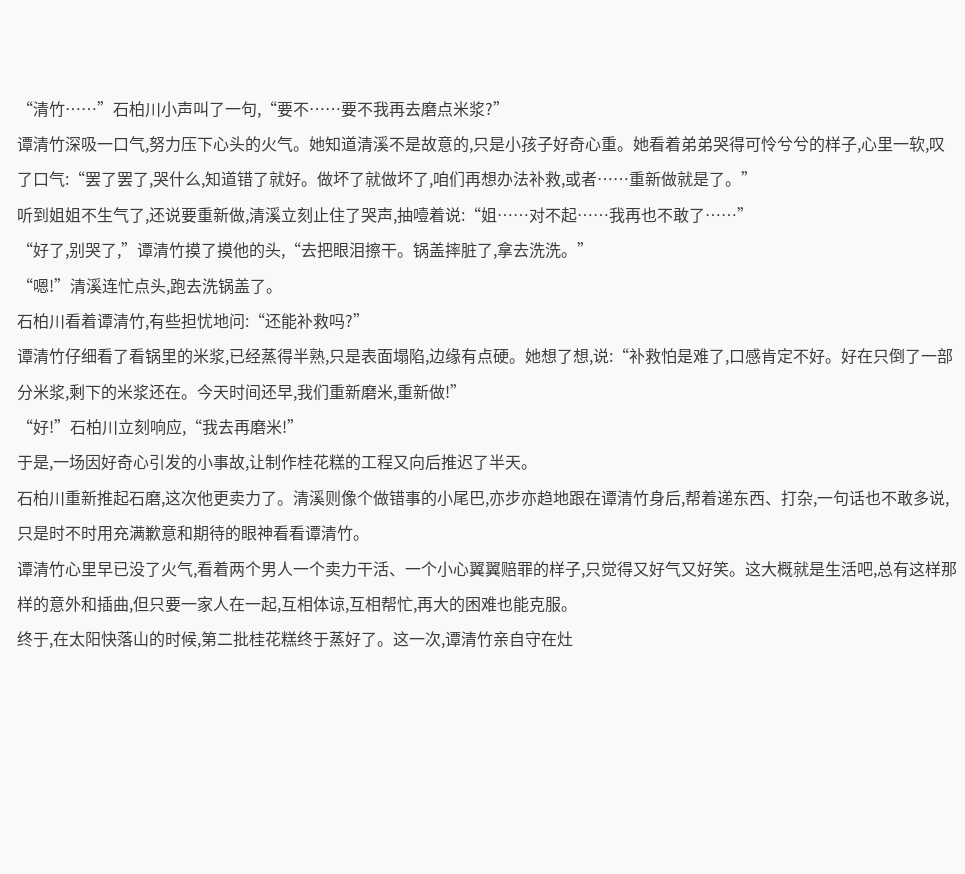“清竹……”石柏川小声叫了一句,“要不……要不我再去磨点米浆?”
谭清竹深吸一口气,努力压下心头的火气。她知道清溪不是故意的,只是小孩子好奇心重。她看着弟弟哭得可怜兮兮的样子,心里一软,叹了口气:“罢了罢了,哭什么,知道错了就好。做坏了就做坏了,咱们再想办法补救,或者……重新做就是了。”
听到姐姐不生气了,还说要重新做,清溪立刻止住了哭声,抽噎着说:“姐……对不起……我再也不敢了……”
“好了,别哭了,”谭清竹摸了摸他的头,“去把眼泪擦干。锅盖摔脏了,拿去洗洗。”
“嗯!”清溪连忙点头,跑去洗锅盖了。
石柏川看着谭清竹,有些担忧地问:“还能补救吗?”
谭清竹仔细看了看锅里的米浆,已经蒸得半熟,只是表面塌陷,边缘有点硬。她想了想,说:“补救怕是难了,口感肯定不好。好在只倒了一部分米浆,剩下的米浆还在。今天时间还早,我们重新磨米,重新做!”
“好!”石柏川立刻响应,“我去再磨米!”
于是,一场因好奇心引发的小事故,让制作桂花糕的工程又向后推迟了半天。
石柏川重新推起石磨,这次他更卖力了。清溪则像个做错事的小尾巴,亦步亦趋地跟在谭清竹身后,帮着递东西、打杂,一句话也不敢多说,只是时不时用充满歉意和期待的眼神看看谭清竹。
谭清竹心里早已没了火气,看着两个男人一个卖力干活、一个小心翼翼赔罪的样子,只觉得又好气又好笑。这大概就是生活吧,总有这样那样的意外和插曲,但只要一家人在一起,互相体谅,互相帮忙,再大的困难也能克服。
终于,在太阳快落山的时候,第二批桂花糕终于蒸好了。这一次,谭清竹亲自守在灶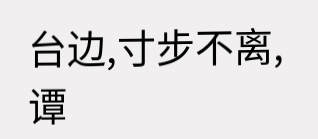台边,寸步不离,谭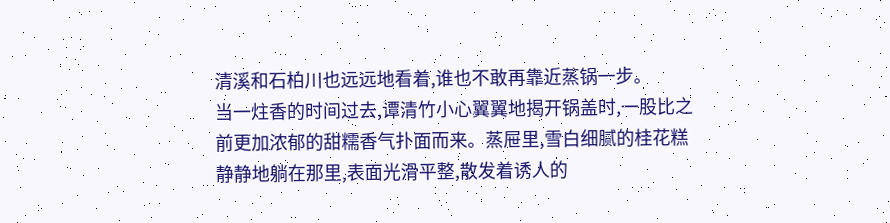清溪和石柏川也远远地看着,谁也不敢再靠近蒸锅一步。
当一炷香的时间过去,谭清竹小心翼翼地揭开锅盖时,一股比之前更加浓郁的甜糯香气扑面而来。蒸屉里,雪白细腻的桂花糕静静地躺在那里,表面光滑平整,散发着诱人的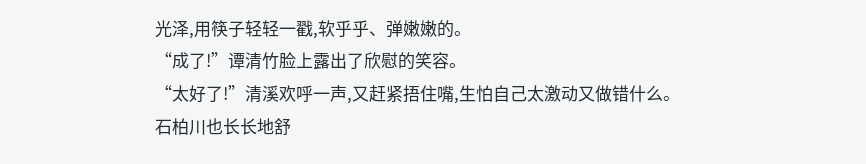光泽,用筷子轻轻一戳,软乎乎、弹嫩嫩的。
“成了!”谭清竹脸上露出了欣慰的笑容。
“太好了!”清溪欢呼一声,又赶紧捂住嘴,生怕自己太激动又做错什么。
石柏川也长长地舒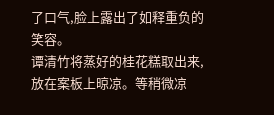了口气,脸上露出了如释重负的笑容。
谭清竹将蒸好的桂花糕取出来,放在案板上晾凉。等稍微凉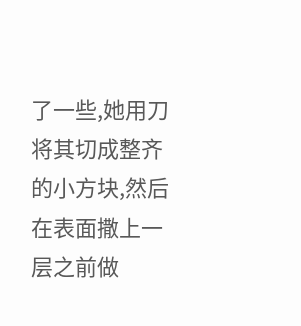了一些,她用刀将其切成整齐的小方块,然后在表面撒上一层之前做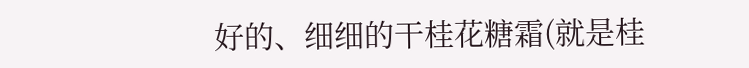好的、细细的干桂花糖霜(就是桂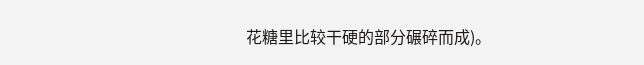花糖里比较干硬的部分碾碎而成)。